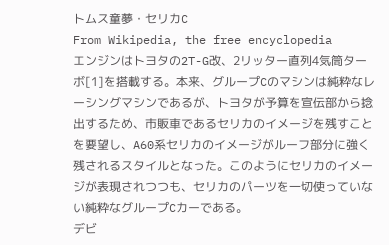トムス童夢・セリカC
From Wikipedia, the free encyclopedia
エンジンはトヨタの2T-G改、2リッター直列4気筒ターボ[1]を搭載する。本来、グループCのマシンは純粋なレーシングマシンであるが、トヨタが予算を宣伝部から捻出するため、市販車であるセリカのイメージを残すことを要望し、A60系セリカのイメージがルーフ部分に強く残されるスタイルとなった。このようにセリカのイメージが表現されつつも、セリカのパーツを一切使っていない純粋なグループCカーである。
デビ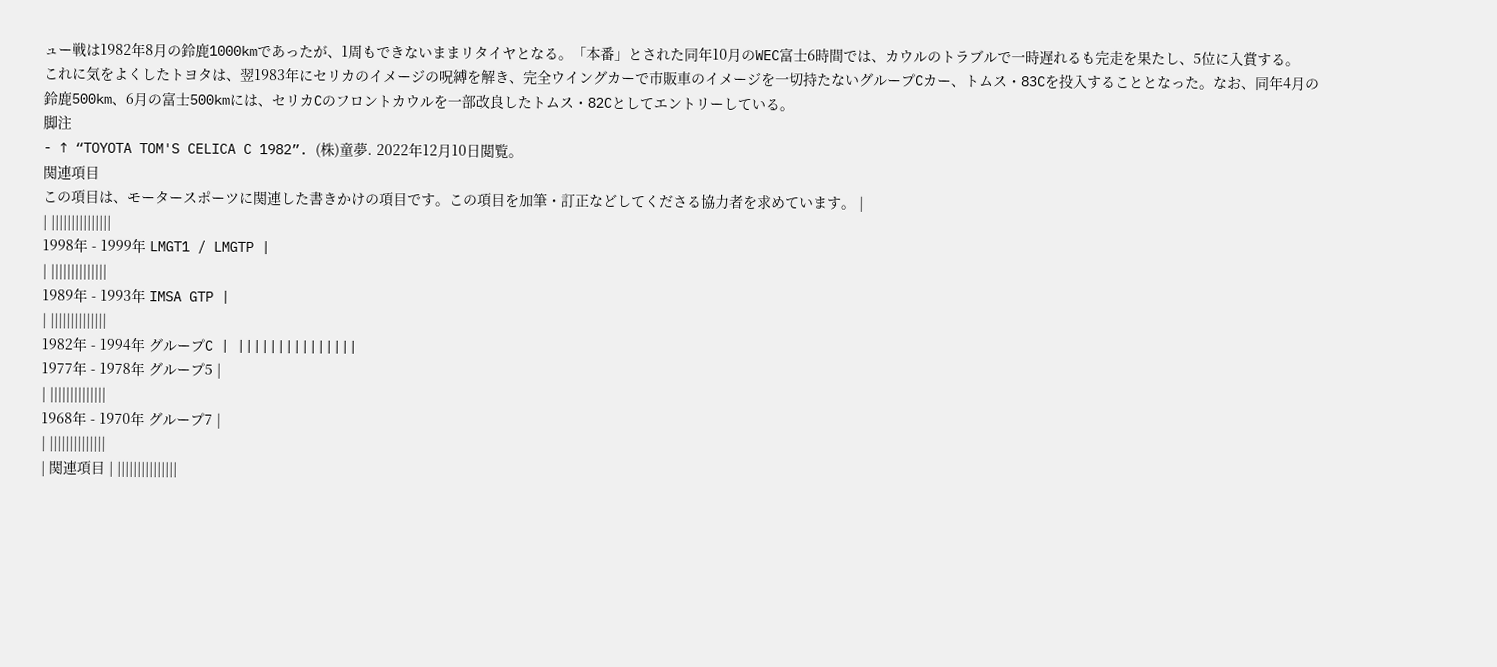ュー戦は1982年8月の鈴鹿1000kmであったが、1周もできないままリタイヤとなる。「本番」とされた同年10月のWEC富士6時間では、カウルのトラブルで一時遅れるも完走を果たし、5位に入賞する。
これに気をよくしたトヨタは、翌1983年にセリカのイメージの呪縛を解き、完全ウイングカーで市販車のイメージを一切持たないグループCカー、トムス・83Cを投入することとなった。なお、同年4月の鈴鹿500km、6月の富士500kmには、セリカCのフロントカウルを一部改良したトムス・82Cとしてエントリーしている。
脚注
- ↑ “TOYOTA TOM'S CELICA C 1982”. (株)童夢. 2022年12月10日閲覧。
関連項目
この項目は、モータースポーツに関連した書きかけの項目です。この項目を加筆・訂正などしてくださる協力者を求めています。 |
| |||||||||||||||
1998年 - 1999年 LMGT1 / LMGTP |
| ||||||||||||||
1989年 - 1993年 IMSA GTP |
| ||||||||||||||
1982年 - 1994年 グループC | |||||||||||||||
1977年 - 1978年 グループ5 |
| ||||||||||||||
1968年 - 1970年 グループ7 |
| ||||||||||||||
| 関連項目 | |||||||||||||||